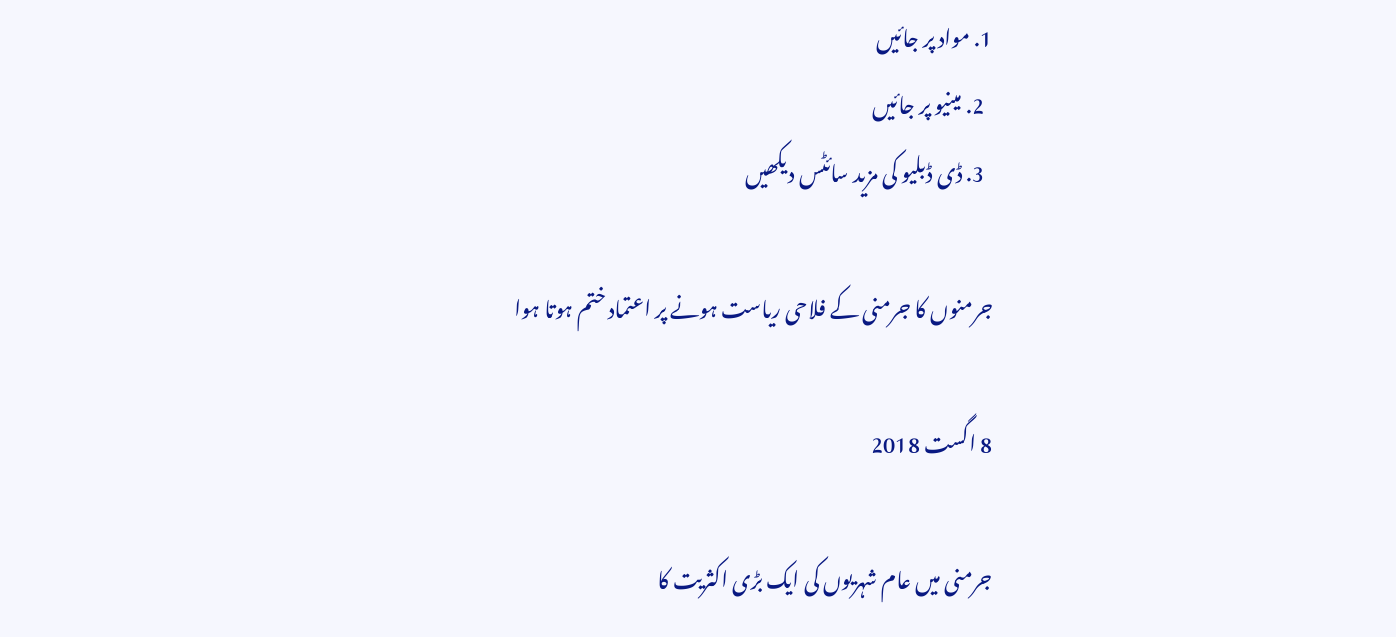1. مواد پر جائیں
  2. مینیو پر جائیں
  3. ڈی ڈبلیو کی مزید سائٹس دیکھیں

جرمنوں کا جرمنی کے فلاحی ریاست ہونے پر اعتماد ختم ہوتا ہوا

8 اگست 2018

جرمنی میں عام شہریوں کی ایک بڑی اکثریت کا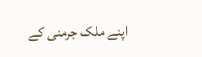اپنے ملک جرمنی کے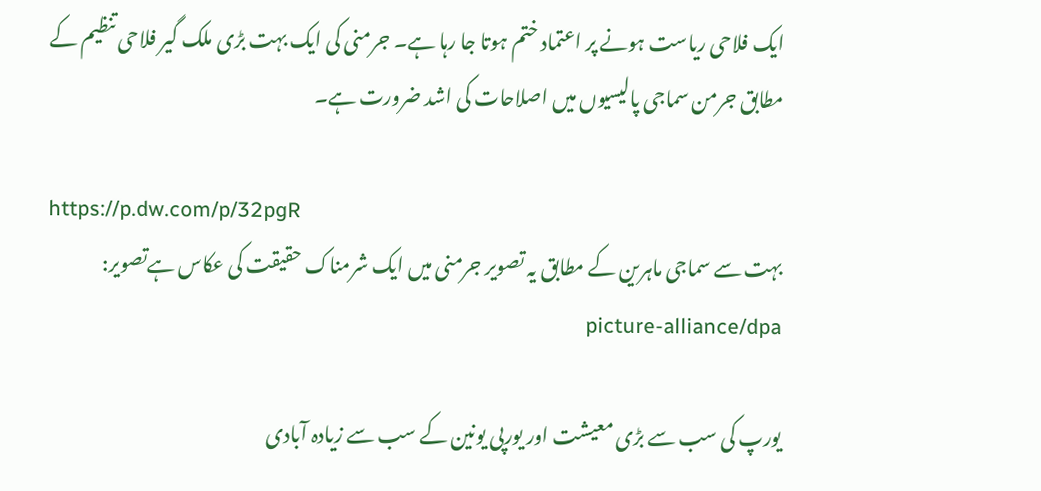ایک فلاحی ریاست ہونے پر اعتماد ختم ہوتا جا رہا ہے۔ جرمنی کی ایک بہت بڑی ملک گیر فلاحی تنظیم کے مطابق جرمن سماجی پالیسیوں میں اصلاحات کی اشد ضرورت ہے۔

https://p.dw.com/p/32pgR
بہت سے سماجی ماہرین کے مطابق یہ تصویر جرمنی میں ایک شرمناک حقیقت کی عکاس ہےتصویر: picture-alliance/dpa

یورپ کی سب سے بڑی معیشت اور یورپی یونین کے سب سے زیادہ آبادی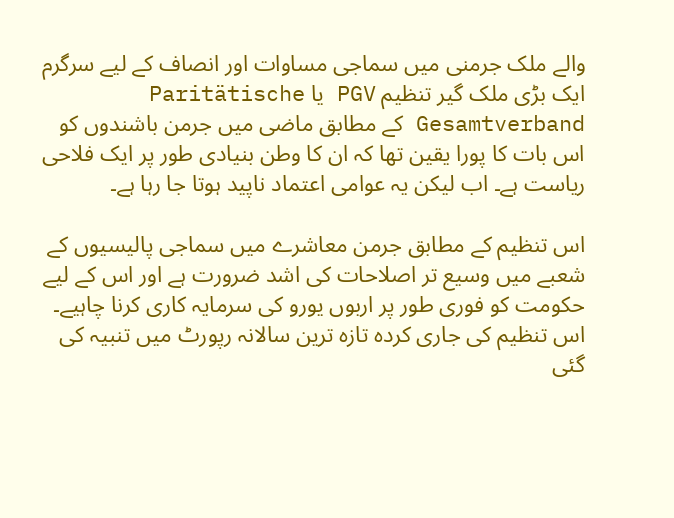والے ملک جرمنی میں سماجی مساوات اور انصاف کے لیے سرگرم ایک بڑی ملک گیر تنظیم PGV یا Paritätische Gesamtverband کے مطابق ماضی میں جرمن باشندوں کو اس بات کا پورا یقین تھا کہ ان کا وطن بنیادی طور پر ایک فلاحی ریاست ہے۔ اب لیکن یہ عوامی اعتماد ناپید ہوتا جا رہا ہے۔

اس تنظیم کے مطابق جرمن معاشرے میں سماجی پالیسیوں کے شعبے میں وسیع تر اصلاحات کی اشد ضرورت ہے اور اس کے لیے حکومت کو فوری طور پر اربوں یورو کی سرمایہ کاری کرنا چاہیے۔ اس تنظیم کی جاری کردہ تازہ ترین سالانہ رپورٹ میں تنبیہ کی گئی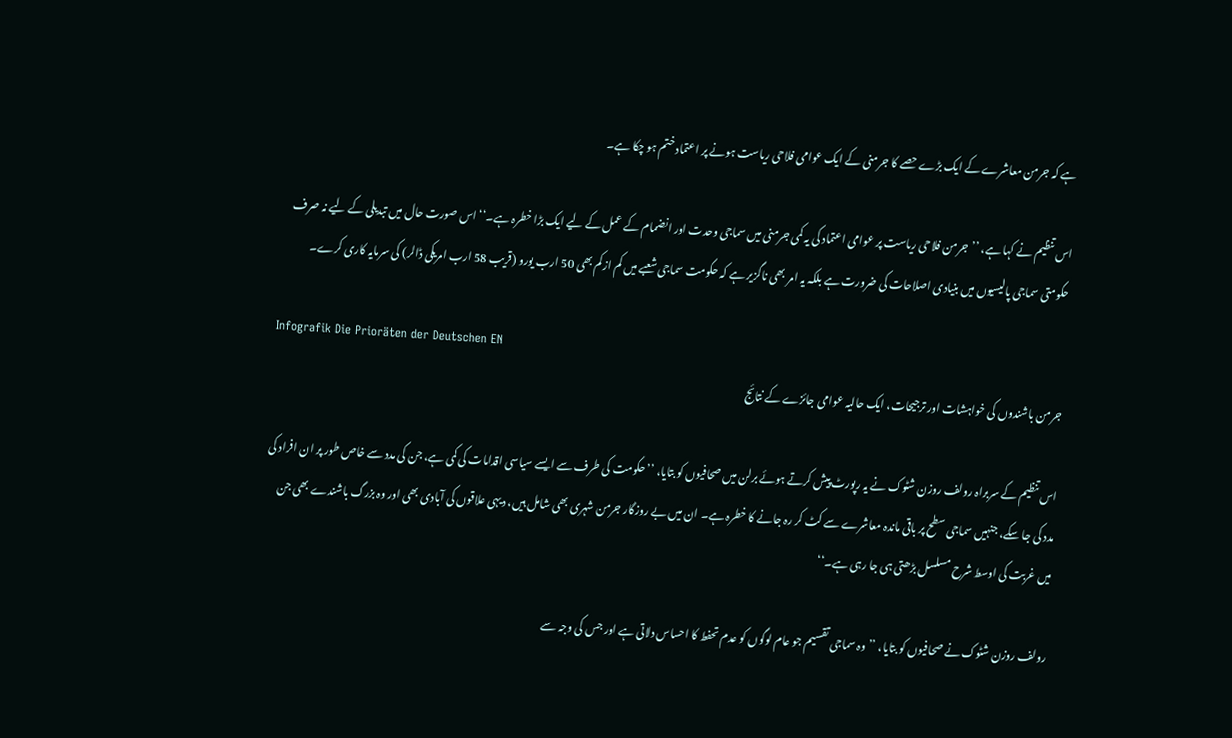ہے کہ جرمن معاشرے کے ایک بڑے حصے کا جرمنی کے ایک عوامی فلاحی ریاست ہونے پر اعتماد ختم ہو چکا ہے۔

اس تنظیم نے کہا ہے، ’’جرمن فلاحی ریاست پر عوامی اعتماد کی یہ کمی جرمنی میں سماجی وحدت اور انضمام کے عمل کے لیے ایک بڑا خطرہ ہے۔‘‘ اس صورت حال میں تبدیلی کے لیے نہ صرف حکومتی سماجی پالیسیوں میں بنیادی اصلاحات کی ضرورت ہے بلکہ یہ امر بھی ناگزیر ہے کہ حکومت سماجی شعبے میں کم از کم بھی 50 ارب یورو (قریب 58 ارب امریکی ڈالر) کی سرمایہ کاری کرے۔

Infografik Die Prioräten der Deutschen EN
جرمن باشندوں کی خواہشات اور ترجیحات، ایک حالیہ عوامی جائزے کے نتائج

اس تنظیم کے سربراہ رولف روزن شٹوک نے یہ رپورٹ پیش کرتے ہوئے برلن میں صحافیوں کو بتایا، ’’حکومت کی طرف سے ایسے سیاسی اقدامات کی کمی ہے، جن کی مدد سے خاص طور پر ان افراد کی مدد کی جا سکے، جنہیں سماجی سطح پر باقی ماندہ معاشرے سے کٹ کر رہ جانے کا خطرہ ہے۔ ان میں بے روزگار جرمن شہری بھی شامل ہیں، دیہی علاقوں کی آبادی بھی اور وہ بزرگ باشندے بھی جن میں غربت کی اوسط شرح مسلسل بڑھتی ہی جا رہی ہے۔‘‘

رولف روزن شٹوک نے صحافیوں کو بتایا، ’’وہ سماجی تقسیم جو عام لوگوں کو عدم تحفط کا احساس دلاتی ہے اور جس کی وجہ سے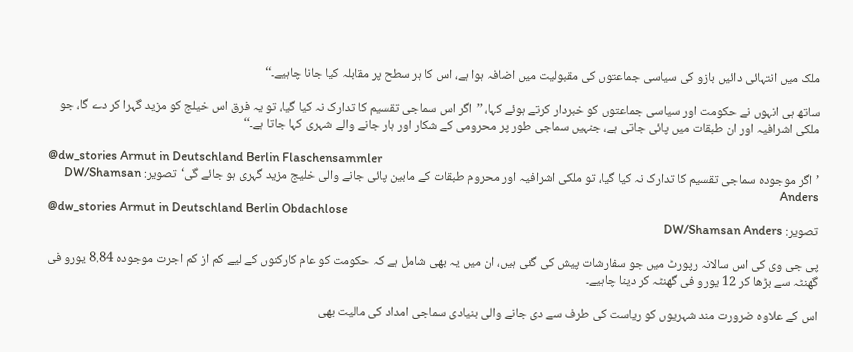ملک میں انتہائی دائیں بازو کی سیاسی جماعتوں کی مقبولیت میں اضافہ ہوا ہے، اس کا ہر سطح پر مقابلہ کیا جانا چاہیے۔‘‘

ساتھ ہی انہوں نے حکومت اور سیاسی جماعتوں کو خبردار کرتے ہوئے کہا، ’’اگر اس سماجی تقسیم کا تدارک نہ کیا گیا، تو یہ فرق اس خیلج کو مزید گہرا کر دے گا، جو ملکی اشرافیہ اور ان طبقات میں پائی جاتی ہے، جنہیں سماجی طور پر محرومی کے شکار اور ہار جانے والے شہری کہا جاتا ہے۔‘‘

@dw_stories Armut in Deutschland Berlin Flaschensammler
’اگر موجودہ سماجی تقسیم کا تدارک نہ کیا گیا، تو ملکی اشرافیہ اور محروم طبقات کے مابین پائی جانے والی خلیج مزید گہری ہو جائے گی‘تصویر: DW/Shamsan Anders
@dw_stories Armut in Deutschland Berlin Obdachlose
تصویر: DW/Shamsan Anders

پی جی وی کی اس سالانہ رپورٹ میں جو سفارشات پیش کی گئی ہیں، ان میں یہ بھی شامل ہے کہ حکومت کو عام کارکنوں کے لیے کم از کم اجرت موجودہ 8.84 یورو فی گھنٹہ سے بڑھا کر 12 یورو فی گھنٹہ کر دینا چاہیے۔

اس کے علاوہ ضرورت مند شہریوں کو ریاست کی طرف سے دی جانے والی بنیادی سماجی امداد کی مالیت بھی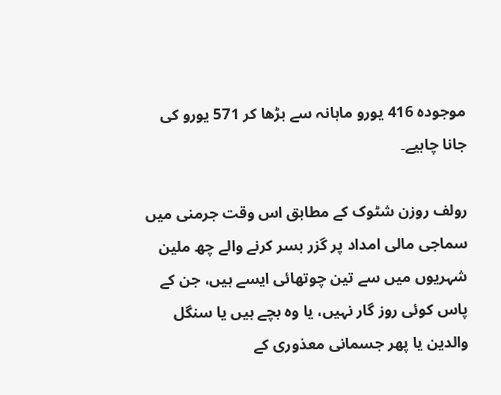موجودہ 416 یورو ماہانہ سے بڑھا کر 571 یورو کی جانا چاہیے۔

رولف روزن شٹوک کے مطابق اس وقت جرمنی میں سماجی مالی امداد پر گزر بسر کرنے والے چھ ملین شہریوں میں سے تین چوتھائی ایسے ہیں، جن کے پاس کوئی روز گار نہیں، یا وہ بچے ہیں یا سنگل والدین یا پھر جسمانی معذوری کے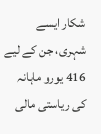شکار ایسے شہری، جن کے لیے 416 یورو ماہانہ کی ریاستی مالی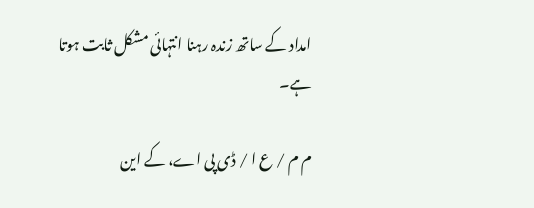امداد کے ساتھ زندہ رہنا انتہائی مشکل ثابت ہوتا ہے۔

م م / ع ا / ڈی پی اے، کے این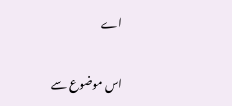اے

اس موضوع سے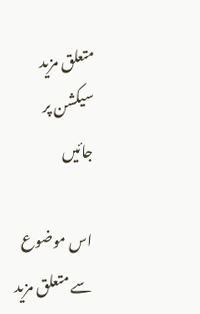متعلق مزید سیکشن پر جائیں

اس موضوع سے متعلق مزید